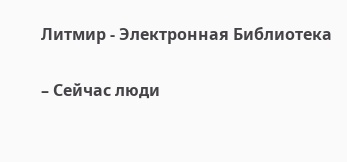Литмир - Электронная Библиотека

– Сейчас люди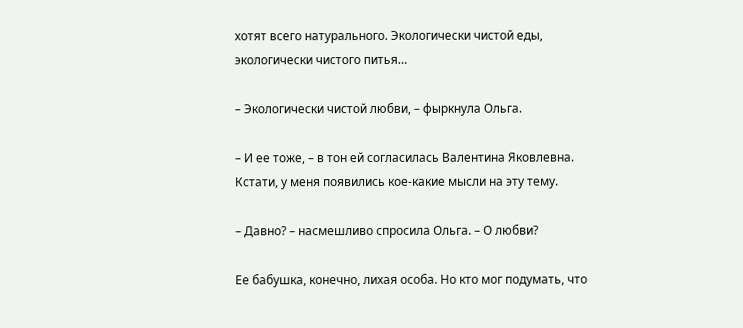хотят всего натурального. Экологически чистой еды, экологически чистого питья…

– Экологически чистой любви, – фыркнула Ольга.

– И ее тоже, – в тон ей согласилась Валентина Яковлевна. Кстати, у меня появились кое-какие мысли на эту тему.

– Давно? – насмешливо спросила Ольга. – О любви?

Ее бабушка, конечно, лихая особа. Но кто мог подумать, что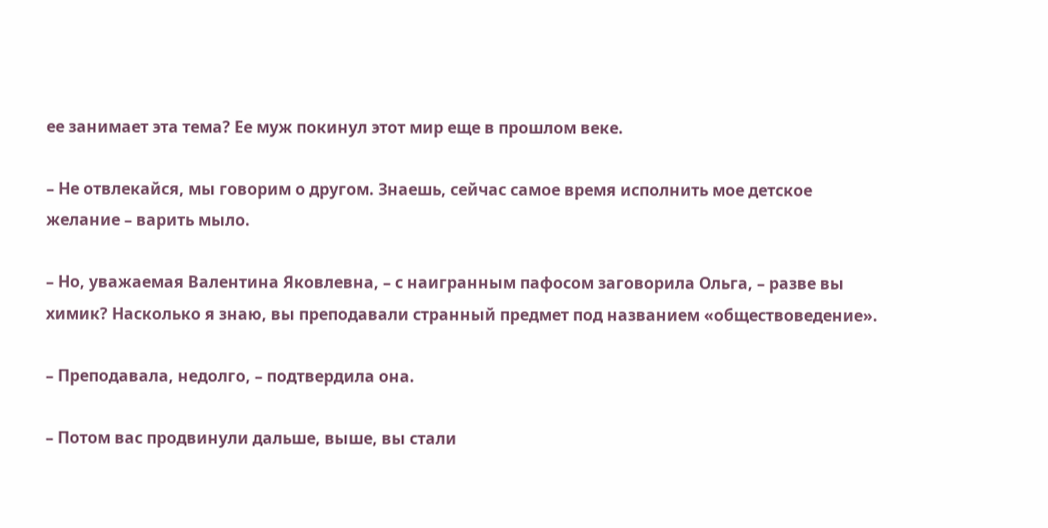ее занимает эта тема? Ее муж покинул этот мир еще в прошлом веке.

– Не отвлекайся, мы говорим о другом. Знаешь, сейчас самое время исполнить мое детское желание – варить мыло.

– Но, уважаемая Валентина Яковлевна, – с наигранным пафосом заговорила Ольга, – разве вы химик? Насколько я знаю, вы преподавали странный предмет под названием «обществоведение».

– Преподавала, недолго, – подтвердила она.

– Потом вас продвинули дальше, выше, вы стали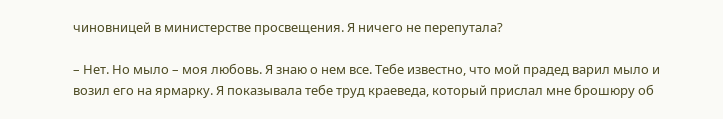чиновницей в министерстве просвещения. Я ничего не перепутала?

– Нет. Но мыло – моя любовь. Я знаю о нем все. Тебе известно, что мой прадед варил мыло и возил его на ярмарку. Я показывала тебе труд краеведа, который прислал мне брошюру об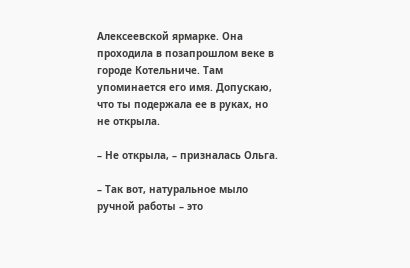Алексеевской ярмарке. Она проходила в позапрошлом веке в городе Котельниче. Там упоминается его имя. Допускаю, что ты подержала ее в руках, но не открыла.

– Не открыла, – призналась Ольга.

– Так вот, натуральное мыло ручной работы – это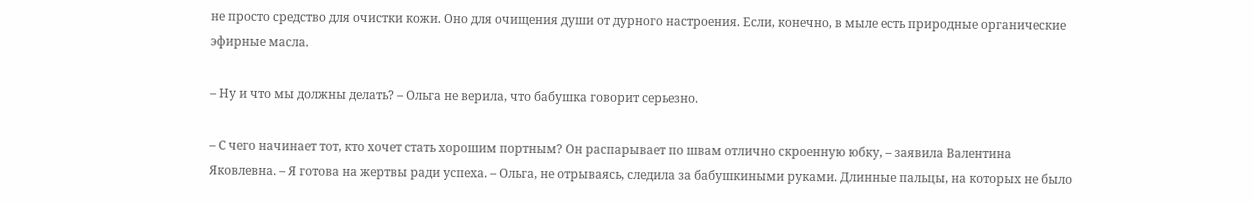не просто средство для очистки кожи. Оно для очищения души от дурного настроения. Если, конечно, в мыле есть природные органические эфирные масла.

– Ну и что мы должны делать? – Ольга не верила, что бабушка говорит серьезно.

– С чего начинает тот, кто хочет стать хорошим портным? Он распарывает по швам отлично скроенную юбку, – заявила Валентина Яковлевна. – Я готова на жертвы ради успеха. – Ольга, не отрываясь, следила за бабушкиными руками. Длинные пальцы, на которых не было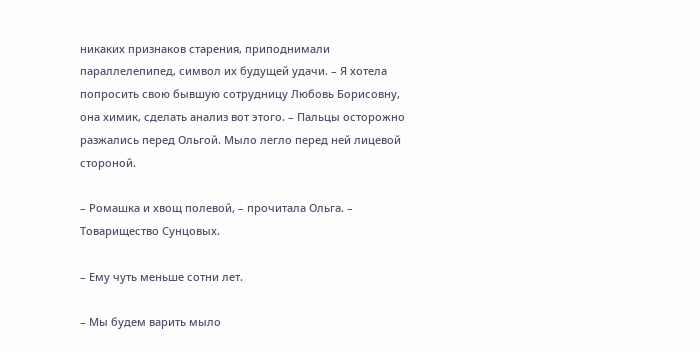никаких признаков старения, приподнимали параллелепипед, символ их будущей удачи. – Я хотела попросить свою бывшую сотрудницу Любовь Борисовну, она химик, сделать анализ вот этого. – Пальцы осторожно разжались перед Ольгой. Мыло легло перед ней лицевой стороной.

– Ромашка и хвощ полевой, – прочитала Ольга. – Товарищество Сунцовых.

– Ему чуть меньше сотни лет.

– Мы будем варить мыло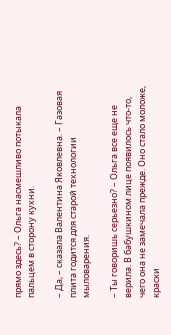прямо здесь? – Ольга насмешливо потыкала пальцем в сторону кухни.

– Да, – сказала Валентина Яковлевна. – Газовая плита годится для старой технологии мыловарения.

– Ты говоришь серьезно? – Ольга все еще не верила. В бабушкином лице появилось что-то, чего она не замечала прежде. Оно стало моложе, краски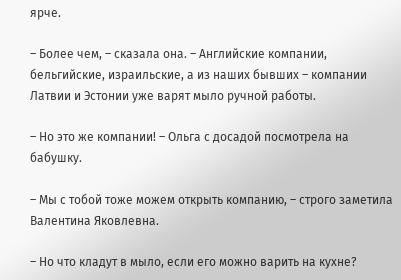ярче.

– Более чем, – сказала она. – Английские компании, бельгийские, израильские, а из наших бывших – компании Латвии и Эстонии уже варят мыло ручной работы.

– Но это же компании! – Ольга с досадой посмотрела на бабушку.

– Мы с тобой тоже можем открыть компанию, – строго заметила Валентина Яковлевна.

– Но что кладут в мыло, если его можно варить на кухне?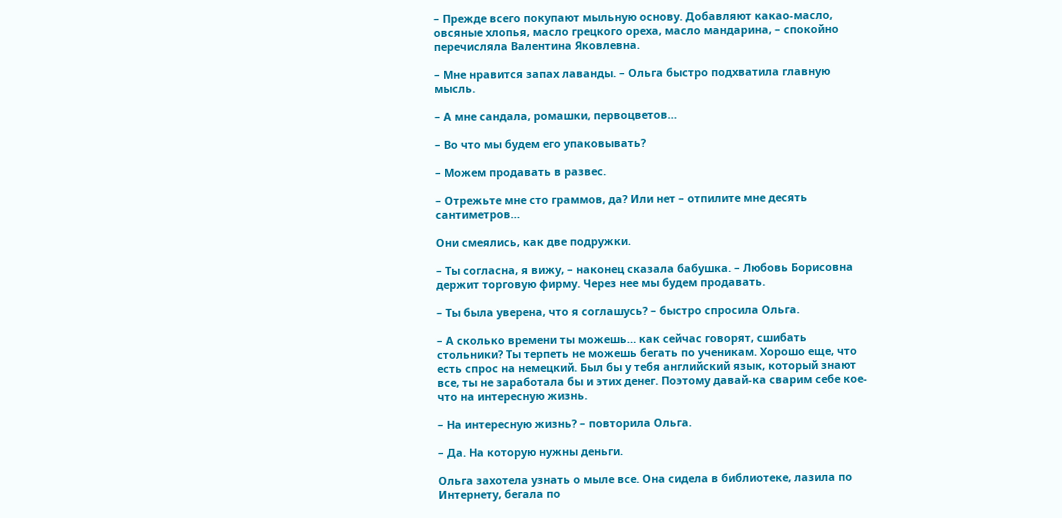– Прежде всего покупают мыльную основу. Добавляют какао-масло, овсяные хлопья, масло грецкого ореха, масло мандарина, – спокойно перечисляла Валентина Яковлевна.

– Мне нравится запах лаванды. – Ольга быстро подхватила главную мысль.

– А мне сандала, ромашки, первоцветов…

– Во что мы будем его упаковывать?

– Можем продавать в развес.

– Отрежьте мне сто граммов, да? Или нет – отпилите мне десять сантиметров…

Они смеялись, как две подружки.

– Ты согласна, я вижу, – наконец сказала бабушка. – Любовь Борисовна держит торговую фирму. Через нее мы будем продавать.

– Ты была уверена, что я соглашусь? – быстро спросила Ольга.

– А сколько времени ты можешь… как сейчас говорят, сшибать стольники? Ты терпеть не можешь бегать по ученикам. Хорошо еще, что есть спрос на немецкий. Был бы у тебя английский язык, который знают все, ты не заработала бы и этих денег. Поэтому давай-ка сварим себе кое-что на интересную жизнь.

– На интересную жизнь? – повторила Ольга.

– Да. На которую нужны деньги.

Ольга захотела узнать о мыле все. Она сидела в библиотеке, лазила по Интернету, бегала по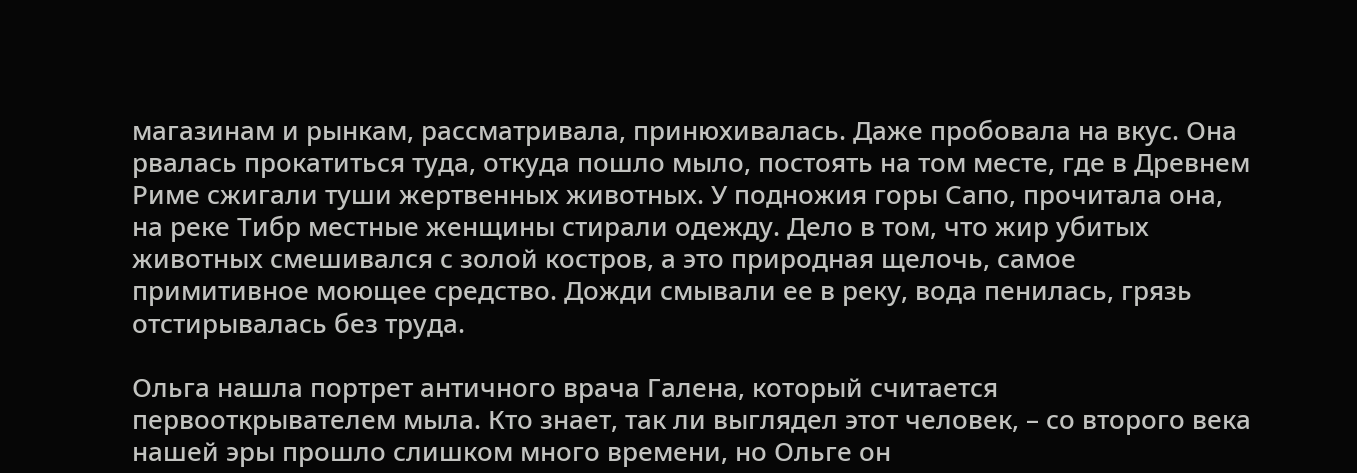магазинам и рынкам, рассматривала, принюхивалась. Даже пробовала на вкус. Она рвалась прокатиться туда, откуда пошло мыло, постоять на том месте, где в Древнем Риме сжигали туши жертвенных животных. У подножия горы Сапо, прочитала она, на реке Тибр местные женщины стирали одежду. Дело в том, что жир убитых животных смешивался с золой костров, а это природная щелочь, самое примитивное моющее средство. Дожди смывали ее в реку, вода пенилась, грязь отстирывалась без труда.

Ольга нашла портрет античного врача Галена, который считается первооткрывателем мыла. Кто знает, так ли выглядел этот человек, – со второго века нашей эры прошло слишком много времени, но Ольге он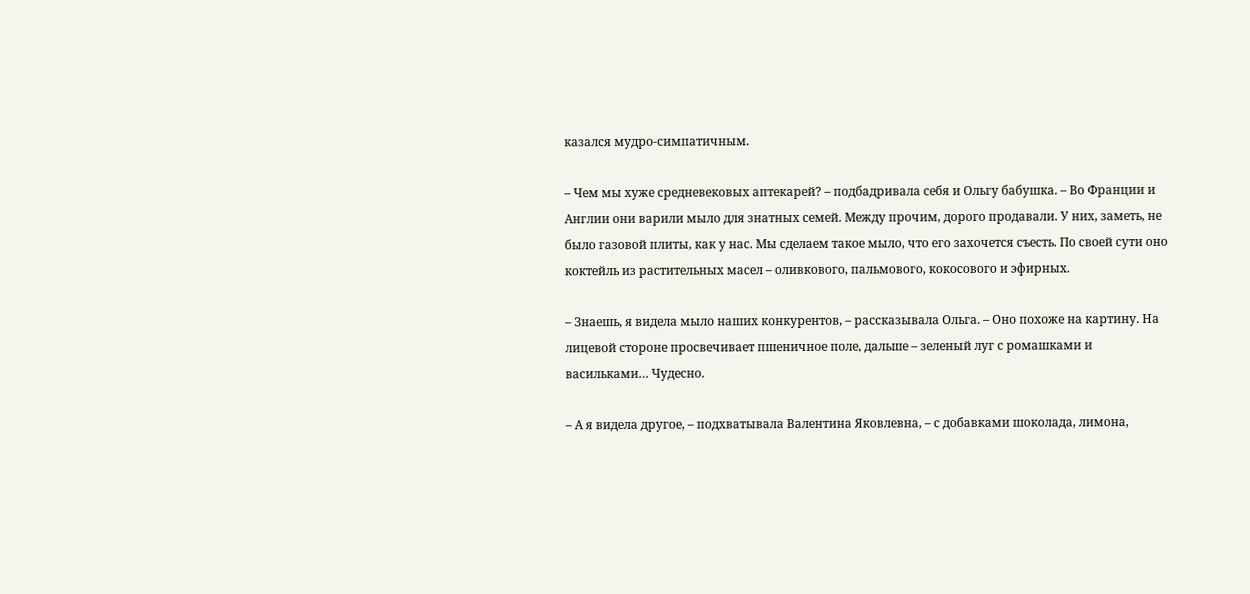казался мудро-симпатичным.

– Чем мы хуже средневековых аптекарей? – подбадривала себя и Ольгу бабушка. – Во Франции и Англии они варили мыло для знатных семей. Между прочим, дорого продавали. У них, заметь, не было газовой плиты, как у нас. Мы сделаем такое мыло, что его захочется съесть. По своей сути оно коктейль из растительных масел – оливкового, пальмового, кокосового и эфирных.

– Знаешь, я видела мыло наших конкурентов, – рассказывала Ольга. – Оно похоже на картину. На лицевой стороне просвечивает пшеничное поле, дальше – зеленый луг с ромашками и васильками… Чудесно.

– А я видела другое, – подхватывала Валентина Яковлевна, – с добавками шоколада, лимона,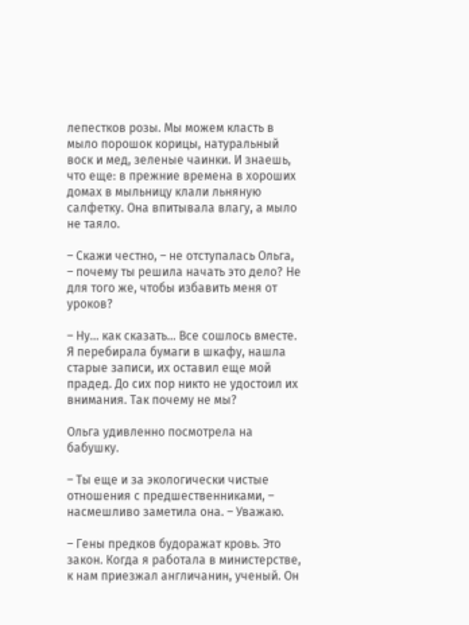лепестков розы. Мы можем класть в мыло порошок корицы, натуральный воск и мед, зеленые чаинки. И знаешь, что еще: в прежние времена в хороших домах в мыльницу клали льняную салфетку. Она впитывала влагу, а мыло не таяло.

– Скажи честно, – не отступалась Ольга, – почему ты решила начать это дело? Не для того же, чтобы избавить меня от уроков?

– Ну… как сказать… Все сошлось вместе. Я перебирала бумаги в шкафу, нашла старые записи, их оставил еще мой прадед. До сих пор никто не удостоил их внимания. Так почему не мы?

Ольга удивленно посмотрела на бабушку.

– Ты еще и за экологически чистые отношения с предшественниками, – насмешливо заметила она. – Уважаю.

– Гены предков будоражат кровь. Это закон. Когда я работала в министерстве, к нам приезжал англичанин, ученый. Он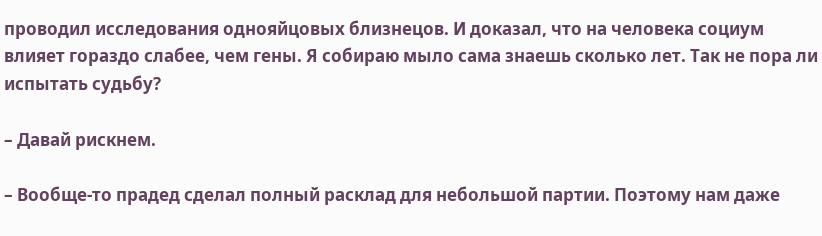проводил исследования однояйцовых близнецов. И доказал, что на человека социум влияет гораздо слабее, чем гены. Я собираю мыло сама знаешь сколько лет. Так не пора ли испытать судьбу?

– Давай рискнем.

– Вообще-то прадед сделал полный расклад для небольшой партии. Поэтому нам даже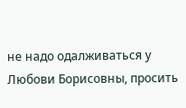не надо одалживаться у Любови Борисовны, просить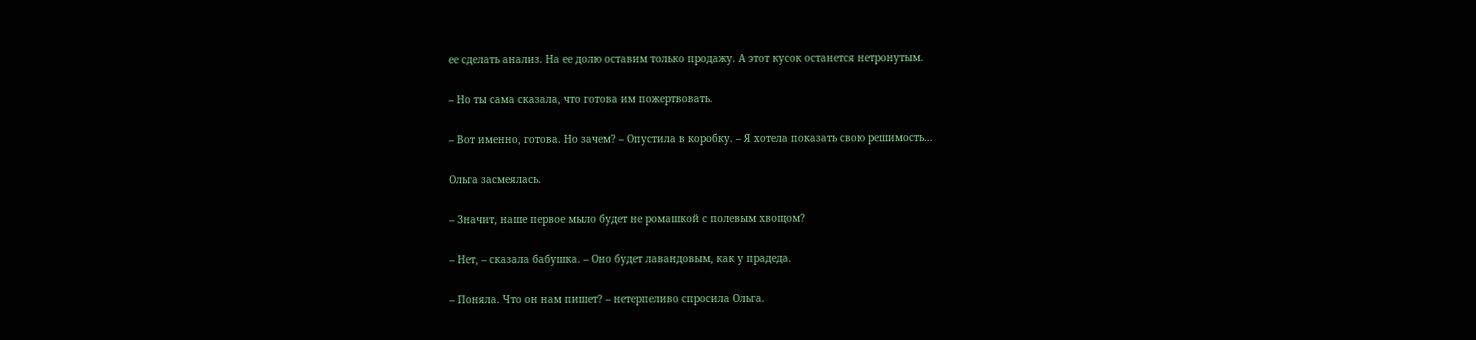ее сделать анализ. На ее долю оставим только продажу. А этот кусок останется нетронутым.

– Но ты сама сказала, что готова им пожертвовать.

– Вот именно, готова. Но зачем? – Опустила в коробку. – Я хотела показать свою решимость…

Ольга засмеялась.

– Значит, наше первое мыло будет не ромашкой с полевым хвощом?

– Нет, – сказала бабушка. – Оно будет лавандовым, как у прадеда.

– Поняла. Что он нам пишет? – нетерпеливо спросила Ольга.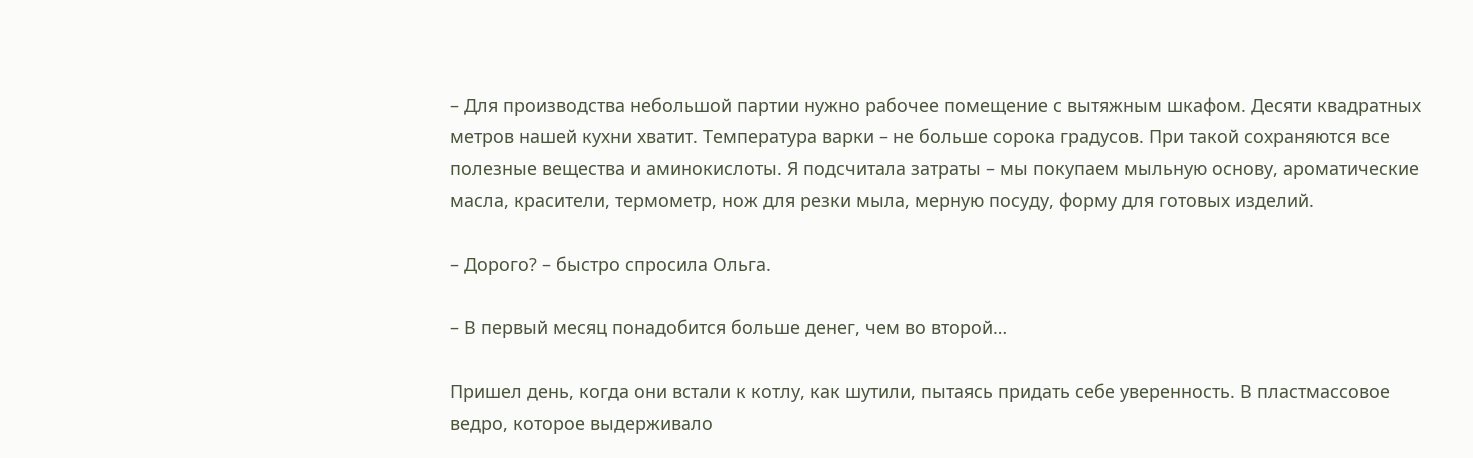– Для производства небольшой партии нужно рабочее помещение с вытяжным шкафом. Десяти квадратных метров нашей кухни хватит. Температура варки – не больше сорока градусов. При такой сохраняются все полезные вещества и аминокислоты. Я подсчитала затраты – мы покупаем мыльную основу, ароматические масла, красители, термометр, нож для резки мыла, мерную посуду, форму для готовых изделий.

– Дорого? – быстро спросила Ольга.

– В первый месяц понадобится больше денег, чем во второй…

Пришел день, когда они встали к котлу, как шутили, пытаясь придать себе уверенность. В пластмассовое ведро, которое выдерживало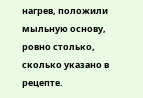нагрев, положили мыльную основу, ровно столько, сколько указано в рецепте.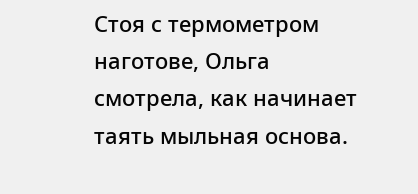Стоя с термометром наготове, Ольга смотрела, как начинает таять мыльная основа.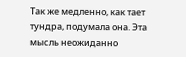Так же медленно, как тает тундра, подумала она. Эта мысль неожиданно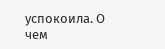успокоила. О чем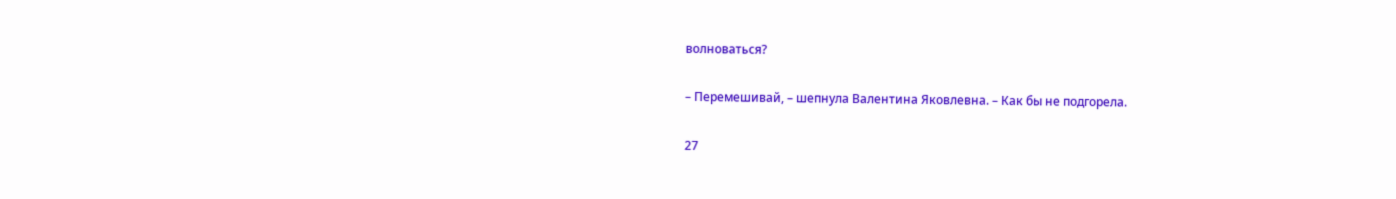волноваться?

– Перемешивай, – шепнула Валентина Яковлевна. – Как бы не подгорела.

27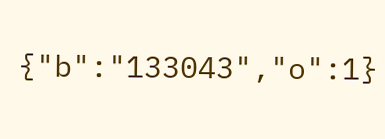{"b":"133043","o":1}